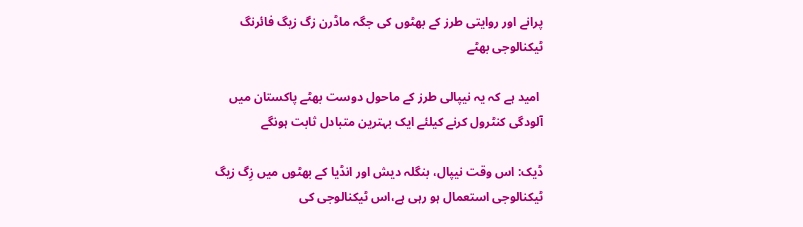پرانے اور روایتی طرز کے بھٹوں کی جگہ ماڈرن زگ زیگ فائرنگ ٹیکنالوجی بھٹے

 امید ہے کہ یہ نیپالی طرز کے ماحول دوست بھٹے پاکستان میں آلودگی کنٹرول کرنے کیلئے ایک بہترین متبادل ثابت ہونگے

ڈیک: اس وقت نیپال، بنگلہ دیش اور انڈیا کے بھٹوں میں زِگ زیگ ٹیکنالوجی استعمال ہو رہی ہے،اس ٹیکنالوجی کی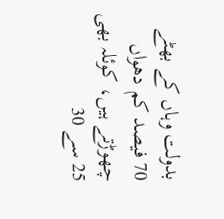بدولت وہاں کے بھٹے 70 فیصد کم دھواں چھوڑتے ہیں، کوئلہ بھی 25 سے 30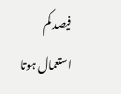فیصد کم استعمال ہوتا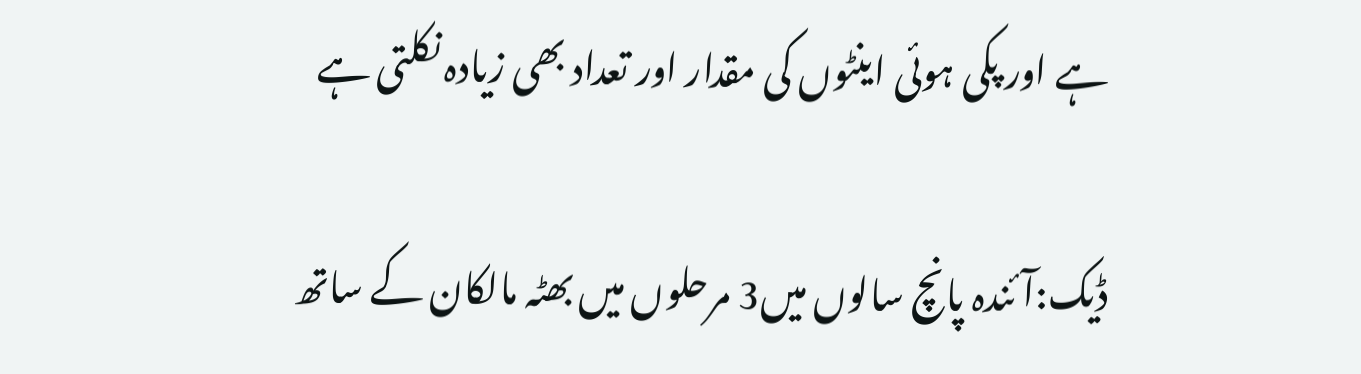ہے اور پکی ہوئی اینٹوں کی مقدار اور تعداد بھی زیادہ نکلتی ہے

ڈیک:آئندہ پانچ سالوں میں3 مرحلوں میں بھٹہ مالکان کے ساتھ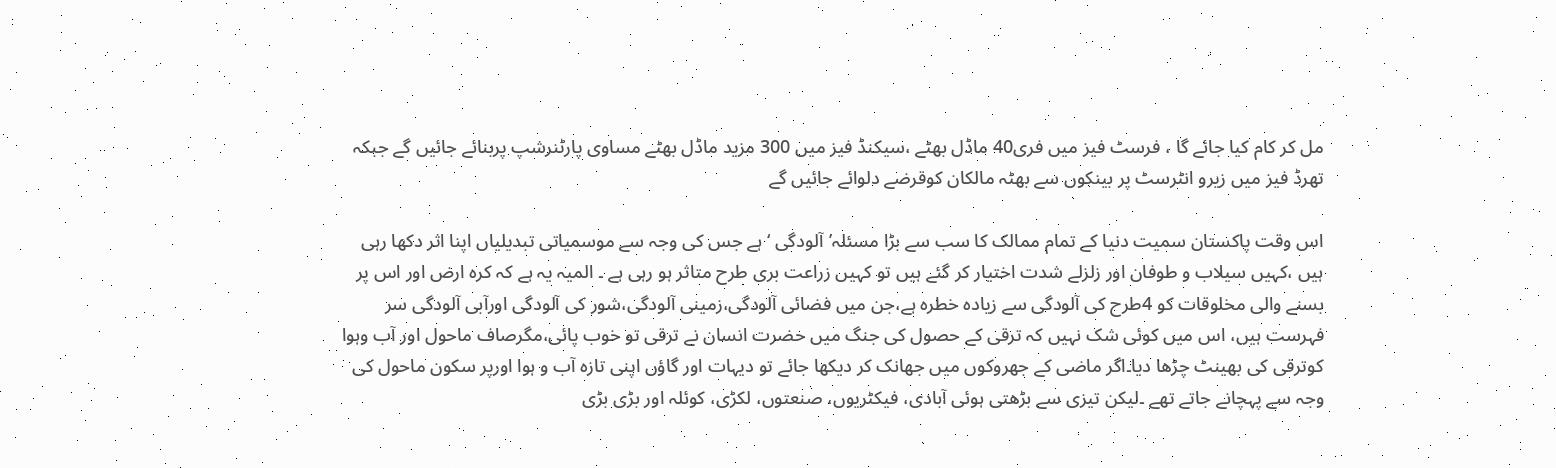مل کر کام کیا جائے گا ، فرسٹ فیز میں فری40 ماڈل بھٹے ،سیکنڈ فیز میں 300 مزید ماڈل بھٹے مساوی پارٹنرشپ پربنائے جائیں گے جبکہ تھرڈ فیز میں زیرو انٹرسٹ پر بینکوں سے بھٹہ مالکان کوقرضے دلوائے جائیں گے

اس وقت پاکستان سمیت دنیا کے تمام ممالک کا سب سے بڑا مسئلہ’آلودگی ‘ہے جس کی وجہ سے موسمیاتی تبدیلیاں اپنا اثر دکھا رہی ہیں ،کہیں سیلاب و طوفان اور زلزلے شدت اختیار کر گئے ہیں تو کہیں زراعت بری طرح متاثر ہو رہی ہے ۔ المیہ یہ ہے کہ کرہ ارض اور اس پر بسنے والی مخلوقات کو 4طرح کی آلودگی سے زیادہ خطرہ ہے،جن میں فضائی آلودگی،زمینی آلودگی،شور کی آلودگی اورآبی آلودگی سر فہرست ہیں، اس میں کوئی شک نہیں کہ ترقی کے حصول کی جنگ میں حضرت انسان نے ترقی تو خوب پائی،مگرصاف ماحول اور آب وہوا کوترقی کی بھینٹ چڑھا دیا۔اگر ماضی کے جھروکوں میں جھانک کر دیکھا جائے تو دیہات اور گاؤں اپنی تازہ آب و ہوا اورپر سکون ماحول کی وجہ سے پہچانے جاتے تھے ۔لیکن تیزی سے بڑھتی ہوئی آبادی، فیکٹریوں، صنعتوں، لکڑی، کوئلہ اور بڑی بڑی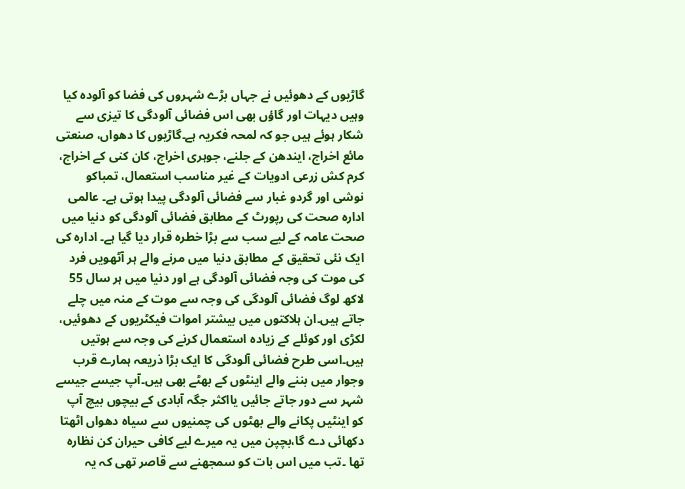گاڑیوں کے دھوئیں نے جہاں بڑے شہروں کی فضا کو آلودہ کیا وہیں دیہات اور گاؤں بھی اس فضائی آلودگی کا تیزی سے شکار ہوئے ہیں جو کہ لمحہ فکریہ ہے۔گاڑیوں کا دھواں، صنعتی مائع اخراج، ایندھن کے جلنے، جوہری اخراج، کان کنی کے اخراج، کرم کش زرعی ادویات کے غیر مناسب استعمال، تمباکو نوشی اور گردو غبار سے فضائی آلودگی پیدا ہوتی ہے۔ عالمی ادارہ صحت کی رپورٹ کے مطابق فضائی آلودگی کو دنیا میں صحت عامہ کے لیے سب سے بڑا خطرہ قرار دیا گیا ہے۔ ادارہ کی ایک نئی تحقیق کے مطابق دنیا میں مرنے والے ہر آٹھویں فرد کی موت کی وجہ فضائی آلودگی ہے اور دنیا میں ہر سال 55 لاکھ لوگ فضائی آلودگی کی وجہ سے موت کے منہ میں چلے جاتے ہیں۔ان ہلاکتوں میں بیشتر اموات فیکٹریوں کے دھوئیں، لکڑی اور کوئلے کے زیادہ استعمال کرنے کی وجہ سے ہوتیں ہیں۔اسی طرح فضائی آلودگی کا ایک بڑا ذریعہ ہمارے قرب وجوار میں بننے والے اینٹوں کے بھٹے بھی ہیں۔آپ جیسے جیسے شہر سے دور جاتے جائیں یااکثر جگہ آبادی کے بیچوں بیچ آپ کو اینٹیں پکانے والے بھٹوں کی چمنیوں سے سیاہ دھواں اٹھتا دکھائی دے گا،بچپن میں یہ میرے لیے کافی حیران کن نظارہ تھا ۔تب میں اس بات کو سمجھنے سے قاصر تھی کہ یہ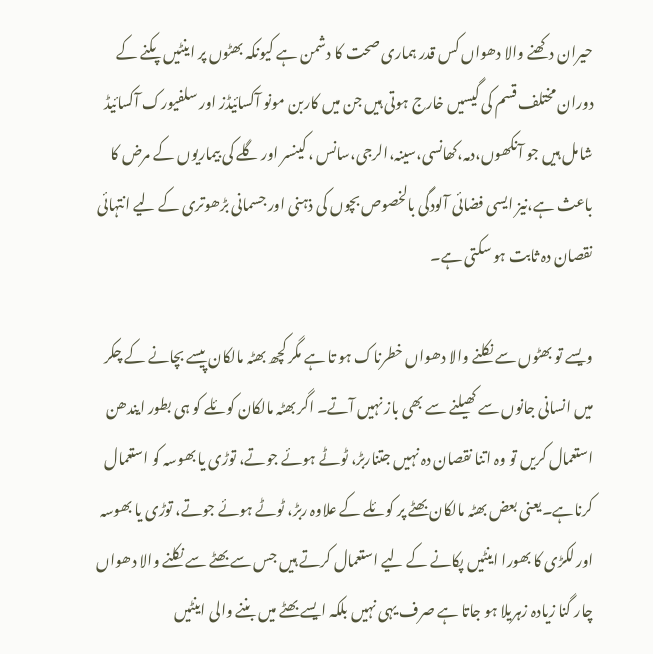حیران دکھنے والا دھواں کس قدر ہماری صحت کا دشمن ہے کیونکہ بھٹوں پر اینٹیں پکنے کے دوران مختلف قسم کی گیسیں خارج ہوتی ہیں جن میں کاربن مونو آکسائیڈز اور سلفیورک آکسائیڈ شامل ہیں جو آنکھوں،دمہ،کھانسی،سینہ،الرجی،سانس ، کینسر اور گلے کی بیماریوں کے مرض کا باعث ہے،نیز ایسی فضائی آلودگی بالخصوص بچوں کی ذہنی اور جسمانی بڑھوتری کے لیے انتہائی نقصان دہ ثابت ہو سکتی ہے۔

ویسے تو بھٹوں سے نکلنے والا دھواں خطرناک ہو تا ہے مگر کچھ بھٹہ مالکان پیسے بچانے کے چکر میں انسانی جانوں سے کھیلنے سے بھی باز نہیں آتے۔ اگر بھٹہ مالکان کوئلے کو ہی بطور ایندھن استعمال کریں تو وہ اتنا نقصان دہ نہیں جتناربڑ، ٹوٹے ہوئے جوتے، توڑی یا بھوسہ کو استعمال کرناہے۔یعنی بعض بھٹہ مالکان بھٹے پر کوئلے کے علاوہ ربڑ، ٹوٹے ہوئے جوتے، توڑی یا بھوسہ اور لکڑی کا بھورا اینٹیں پکانے کے لیے استعمال کرتے ہیں جس سے بھٹے سے نکلنے والا دھواں چار گنا زیادہ زہریلا ہو جاتا ہے صرف یہی نہیں بلکہ ایسے بھٹے میں بننے والی اینٹیں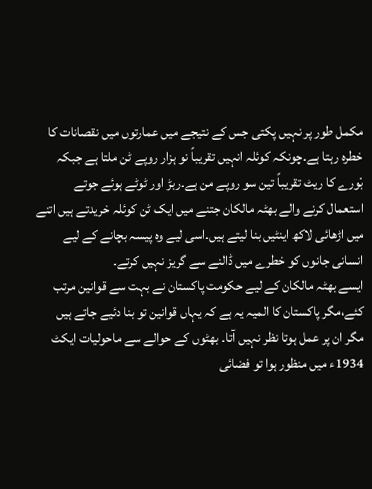مکمل طور پر نہیں پکتی جس کے نتیجے میں عمارتوں میں نقصانات کا خطرہ رہتا ہے۔چونکہ کوئلہ انہیں تقریباً نو ہزار روپے ٹن ملتا ہے جبکہ بْورے کا ریٹ تقریباً تین سو روپے من ہے۔ربڑ اور ٹوٹے ہوئے جوتے استعمال کرنے والے بھٹہ مالکان جتنے میں ایک ٹن کوئلہ خریدتے ہیں اتنے میں اڑھائی لاکھ اینٹیں بنا لیتے ہیں۔اسی لیے وہ پیسہ بچانے کے لیے انسانی جانوں کو خطرے میں ڈالنے سے گریز نہیں کرتے۔
ایسے بھٹہ مالکان کے لیے حکومت پاکستان نے بہت سے قوانین مرتب کئے،مگر پاکستان کا المیہ یہ ہے کہ یہاں قوانین تو بنا دئیے جاتے ہیں مگر ان پر عمل ہوتا نظر نہیں آتا۔ بھٹوں کے حوالے سے ماحولیات ایکٹ 1934ء میں منظور ہوا تو فضائی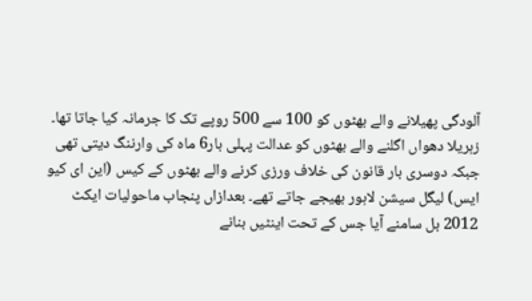آلودگی پھیلانے والے بھٹوں کو 100 سے 500 روپے تک کا جرمانہ کیا جاتا تھا۔ زہریلا دھواں اگلنے والے بھٹوں کو عدالت پہلی بار6 ماہ کی وارننگ دیتی تھی جبکہ دوسری بار قانون کی خلاف ورزی کرنے والے بھٹوں کے کیس (این ای کیو ایس) لیگل سیشن لاہور بھیجے جاتے تھے۔ بعدازاں پنجاب ماحولیات ایکٹ 2012 بل سامنے آیا جس کے تحت اینٹیں بنانے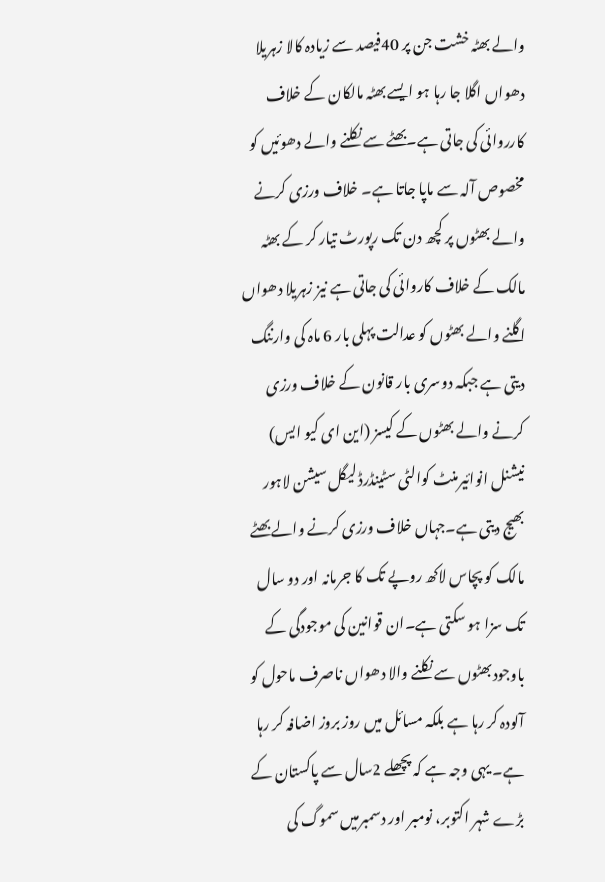والے بھٹہ خشت جن پر 40فیصد سے زیادہ کالا زہریلا دھواں اگلا جا رہا ہو ایسے بھٹہ مالکان کے خلاف کارروائی کی جاتی ہے۔بھٹے سے نکلنے والے دھوئیں کو مخصوص آلہ سے ماپا جاتا ہے۔ خلاف ورزی کرنے والے بھٹوں پر کچھ دن تک رپورٹ تیار کر کے بھٹہ مالک کے خلاف کاروائی کی جاتی ہے نیز زہریلا دھواں اگلنے والے بھٹوں کو عدالت پہلی بار 6 ماہ کی وارننگ دیتی ہے جبکہ دوسری بار قانون کے خلاف ورزی کرنے والے بھٹوں کے کیسز (این ای کیو ایس) نیشنل انوائیرمنٹ کوالٹی سٹینڈرڈ لیگل سیشن لاہور بھیج دیتی ہے۔جہاں خلاف ورزی کرنے والے بھٹے مالک کو پچاس لاکھ روپے تک کا جرمانہ اور دو سال تک سزا ہو سکتی ہے۔ان قوانین کی موجودگی کے باوجودبھٹوں سے نکلنے والا دھواں ناصرف ماحول کو آلودہ کر رہا ہے بلکہ مسائل میں روز بروز اضافہ کر رہا ہے۔ یہی وجہ ہے کہ پچھلے 2سال سے پاکستان کے بڑے شہر اکتوبر، نومبر اور دسمبرمیں سموگ کی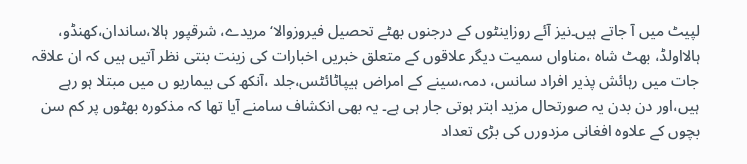لپیٹ میں آ جاتے ہیں۔نیز آئے روزاینٹوں کے درجنوں بھٹے تحصیل فیروزوالا‘ مریدے، شرقپور ہالا،ساندان،کھنڈو، ہالااولڈ، بھٹ شاہ ،مناواں سمیت دیگر علاقوں کے متعلق خبریں اخبارات کی زینت بنتی نظر آتیں ہیں کہ ان علاقہ جات میں رہائش پذیر افراد سانس، دمہ،سینے کے امراض ہیپاٹائٹس،جلد ،آنکھ کی بیماریو ں میں مبتلا ہو رہے ہیں،اور دن بدن یہ صورتحال مزید ابتر ہوتی جار ہی ہے۔ یہ بھی انکشاف سامنے آیا تھا کہ مذکورہ بھٹوں پر کم سن بچوں کے علاوہ افغانی مزدورں کی بڑی تعداد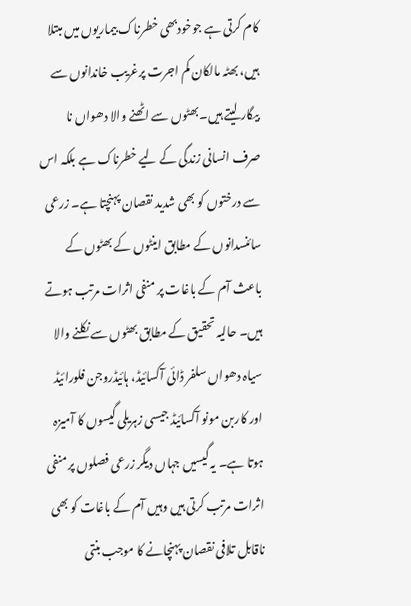کام کرتی ہے جوخودبھی خطرناک بیماریوں میں مبتلا ہیں، بھٹہ مالکان کم اجرت پرغریب خاندانوں سے بیگار لیتے ہیں۔بھٹوں سے اٹھنے والا دھواں نا صرف انسانی زندگی کے لیے خطرناک ہے بلکہ اس سے درختوں کو بھی شدید نقصان پہنچتا ہے۔ زرعی سائنسدانوں کے مطابق اینٹوں کے بھٹوں کے باعث آم کے باغات پر منفی اثرات مرتب ہوتے ہیں۔ حالیہ تحقیق کے مطابق بھٹوں سے نکلنے والا سیاہ دھواں سلفر ڈائی آکسائیڈ، ہائیڈروجن فلورائیڈ اور کاربن مونو آکسائیڈ جیسی زہریلی گیسوں کا آمیزہ ہوتا ہے۔ یہ گیسیں جہاں دیگر زرعی فصلوں پر منفی اثرات مرتب کرتی ہیں وہیں آم کے باغات کو بھی ناقابل تلافی نقصان پہنچانے کا موجب بنتی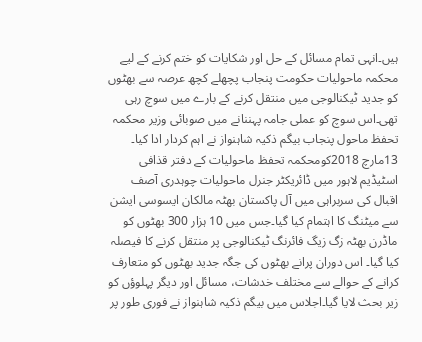ہیں۔انہی تمام مسائل کے حل اور شکایات کو ختم کرنے کے لیے محکمہ ماحولیات حکومت پنجاب پچھلے کچھ عرصہ سے بھٹوں کو جدید ٹیکنالوجی میں منتقل کرنے کے بارے میں سوچ رہی تھی۔اس سوچ کو عملی جامہ پہننانے میں صوبائی وزیر محکمہ تحفظ ماحول پنجاب بیگم ذکیہ شاہنواز نے اہم کردار ادا کیا۔ 13مارچ 2018کومحکمہ تحفظ ماحولیات کے دفتر قذافی اسٹیڈیم لاہور میں ڈائریکٹر جنرل ماحولیات چوہدری آصف اقبال کی سربراہی میں آل پاکستان بھٹہ مالکان ایسوسی ایشن سے میٹنگ کا اہتمام کیا گیا۔جس میں 10 ہزار 300 بھٹوں کو ماڈرن بھٹہ زگ زیگ فائرنگ ٹیکنالوجی پر منتقل کرنے کا فیصلہ کیا گیا۔ اس دوران پرانے بھٹوں کی جگہ جدید بھٹوں کو متعارف کرانے کے حوالے سے مختلف خدشات، مسائل اور دیگر پہلوؤں کو زیر بحث لایا گیا۔اجلاس میں بیگم ذکیہ شاہنواز نے فوری طور پر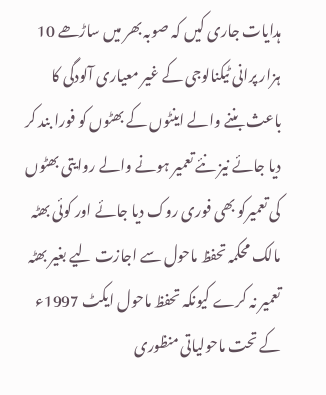ہدایات جاری کیں کہ صوبہ بھر میں ساڑھے 10 ہزار پرانی ٹیکنالوجی کے غیر معیاری آلودگی کا باعث بننے والے اینٹوں کے بھٹوں کو فورا بند کر دیا جائے نیز نئے تعمیر ہونے والے روایتی بھٹوں کی تعمیرکو بھی فوری روک دیا جائے اور کوئی بھٹہ مالک محکمہ تحفظ ماحول سے اجازت لیے بغیر بھٹہ تعمیر نہ کرے کیونکہ تحفظ ماحول ایکٹ 1997ء کے تحت ماحولیاتی منظوری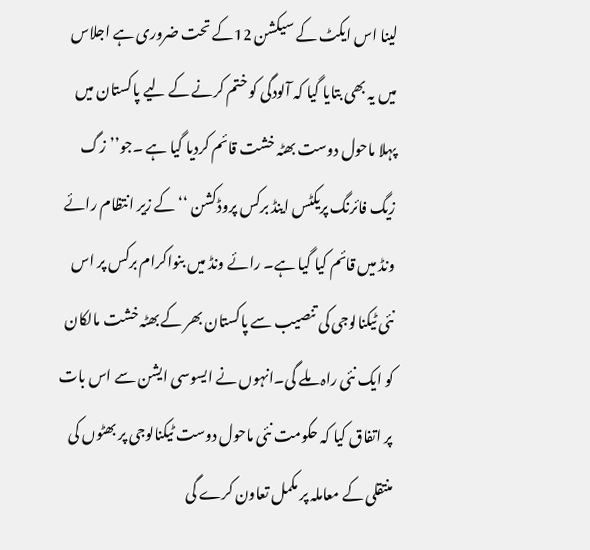لینا اس ایکٹ کے سیکشن 12کے تحت ضروری ہے اجلاس میں یہ بھی بتایا گیا کہ آلودگی کو ختم کرنے کے لیے پاکستان میں پہلا ماحول دوست بھٹہ خشت قائم کردیا گیا ہے ۔جو’’زگ زیگ فائرنگ پریکٹس اینڈ برکس پروڈکشن ‘‘کے زیر انتظام رائے ونڈ میں قائم کیا گیا ہے۔ رائے ونڈ میں بنواکرام برکس پر اس نئی ٹیکنالوجی کی تنصیب سے پاکستان بھر کے بھٹہ خشت مالکان کو ایک نئی راہ ملے گی۔انہوں نے ایسوسی ایشن سے اس بات پر اتفاق کیا کہ حکومت نئی ماحول دوست ٹیکنالوجی پر بھٹوں کی منتقلی کے معاملہ پر مکمل تعاون کرے گی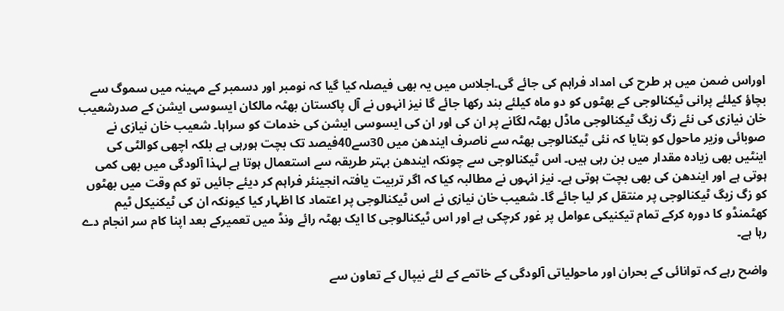اوراس ضمن میں ہر طرح کی امداد فراہم کی جائے گی۔اجلاس میں یہ بھی فیصلہ کیا گیا کہ نومبر اور دسمبر کے مہینہ میں سموگ سے بچاؤ کیلئے پرانی ٹیکنالوجی کے بھٹوں کو دو ماہ کیلئے بند رکھا جائے گا نیز انہوں نے آل پاکستان بھٹہ مالکان ایسوسی ایشن کے صدرشعیب خان نیازی کی نئے زگ زیگ ٹیکنالوجی ماڈل بھٹہ لگانے پر ان کی اور ان کی ایسوسی ایشن کی خدمات کو سراہا۔ شعیب خان نیازی نے صوبائی وزیر ماحول کو بتایا کہ نئی ٹیکنالوجی بھٹہ سے ناصرف ایندھن میں 30سے40فیصد تک بچت ہورہی ہے بلکہ اچھی کوالٹی کی اینٹیں بھی زیادہ مقدار میں بن رہی ہیں۔ اس ٹیکنالوجی سے چونکہ ایندھن بہتر طریقہ سے استعمال ہوتا ہے لہذا آلودگی میں بھی کمی ہوتی ہے اور ایندھن کی بھی بچت ہوتی ہے۔ نیز انہوں نے مطالبہ کیا کہ اگر تربیت یافتہ انجینئر فراہم کر دیئے جائیں تو کم وقت میں بھٹوں کو زگ زیگ ٹیکنالوجی پر منتقل کر لیا جائے گا۔ شعیب خان نیازی نے اس ٹیکنالوجی پر اعتماد کا اظہار کیا کیونکہ ان کی ٹیکنیکل ٹیم کھٹمنڈو کا دورہ کرکے تمام تیکنیکی عوامل پر غور کرچکی ہے اور اس ٹیکنالوجی کا ایک بھٹہ رائے ونڈ میں تعمیرکے بعد اپنا کام سر انجام دے رہا ہے۔

واضح رہے کہ توانائی کے بحران اور ماحولیاتی آلودگی کے خاتمے کے لئے نیپال کے تعاون سے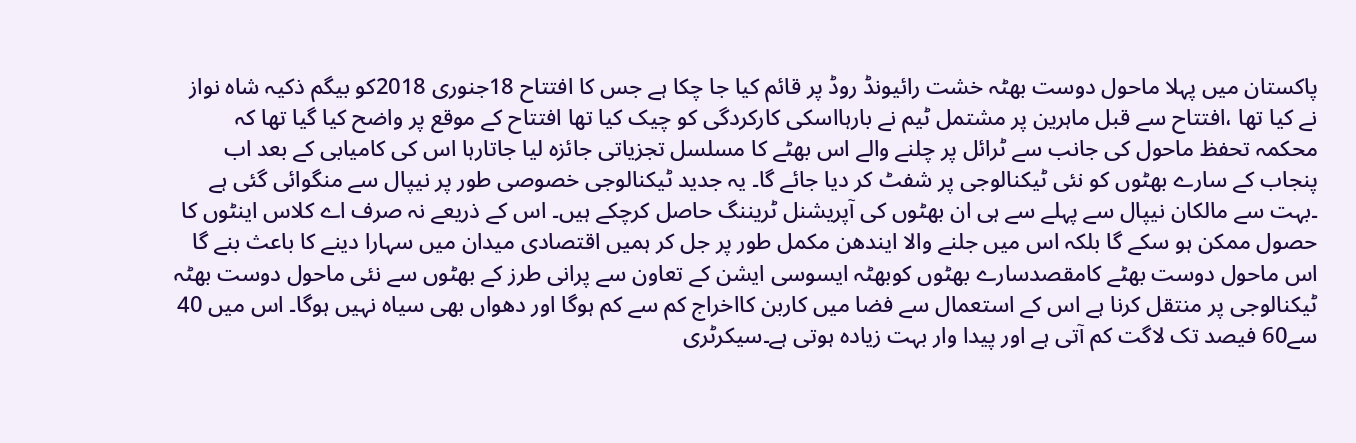پاکستان میں پہلا ماحول دوست بھٹہ خشت رائیونڈ روڈ پر قائم کیا جا چکا ہے جس کا افتتاح 18جنوری 2018کو بیگم ذکیہ شاہ نواز نے کیا تھا ،افتتاح سے قبل ماہرین پر مشتمل ٹیم نے بارہااسکی کارکردگی کو چیک کیا تھا افتتاح کے موقع پر واضح کیا گیا تھا کہ محکمہ تحفظ ماحول کی جانب سے ٹرائل پر چلنے والے اس بھٹے کا مسلسل تجزیاتی جائزہ لیا جاتارہا اس کی کامیابی کے بعد اب پنجاب کے سارے بھٹوں کو نئی ٹیکنالوجی پر شفٹ کر دیا جائے گا۔ یہ جدید ٹیکنالوجی خصوصی طور پر نیپال سے منگوائی گئی ہے ۔بہت سے مالکان نیپال سے پہلے سے ہی ان بھٹوں کی آپریشنل ٹریننگ حاصل کرچکے ہیں۔ اس کے ذریعے نہ صرف اے کلاس اینٹوں کا حصول ممکن ہو سکے گا بلکہ اس میں جلنے والا ایندھن مکمل طور پر جل کر ہمیں اقتصادی میدان میں سہارا دینے کا باعث بنے گا اس ماحول دوست بھٹے کامقصدسارے بھٹوں کوبھٹہ ایسوسی ایشن کے تعاون سے پرانی طرز کے بھٹوں سے نئی ماحول دوست بھٹہ ٹیکنالوجی پر منتقل کرنا ہے اس کے استعمال سے فضا میں کاربن کااخراج کم سے کم ہوگا اور دھواں بھی سیاہ نہیں ہوگا۔ اس میں 40 سے60 فیصد تک لاگت کم آتی ہے اور پیدا وار بہت زیادہ ہوتی ہے۔سیکرٹری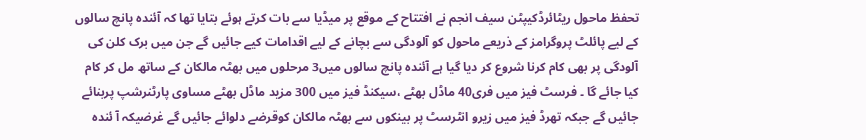تحفظ ماحول ریٹائرڈکیپٹن سیف انجم نے افتتاح کے موقع پر میڈیا سے بات کرتے ہوئے بتایا تھا کہ آئندہ پانچ سالوں کے لیے پائلٹ پروگرامز کے ذریعے ماحول کو آلودگی سے بچانے کے لیے اقدامات کیے جائیں گے جن میں برک کلن کی آلودگی پر بھی کام کرنا شروع کر دیا گیا ہے آئندہ پانچ سالوں میں3 مرحلوں میں بھٹہ مالکان کے ساتھ مل کر کام کیا جائے گا ۔ فرسٹ فیز میں فری40 ماڈل بھٹے ،سیکنڈ فیز میں 300 مزید ماڈل بھٹے مساوی پارٹنرشپ پربنائے جائیں گے جبکہ تھرڈ فیز میں زیرو انٹرسٹ پر بینکوں سے بھٹہ مالکان کوقرضے دلوائے جائیں گے غرضیکہ آ ئندہ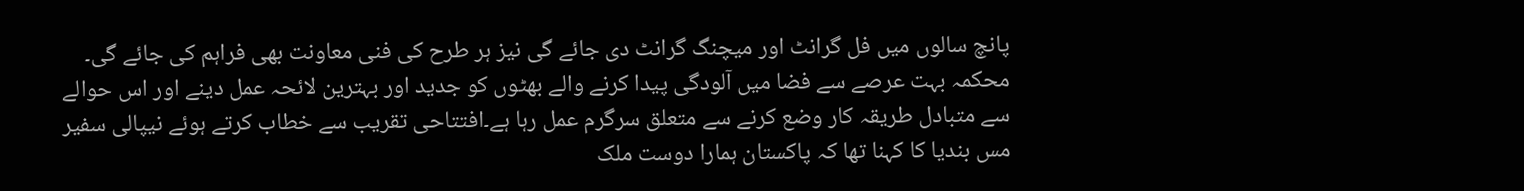پانچ سالوں میں فل گرانٹ اور میچنگ گرانٹ دی جائے گی نیز ہر طرح کی فنی معاونت بھی فراہم کی جائے گی۔ محکمہ بہت عرصے سے فضا میں آلودگی پیدا کرنے والے بھٹوں کو جدید اور بہترین لائحہ عمل دینے اور اس حوالے سے متبادل طریقہ کار وضع کرنے سے متعلق سرگرم عمل رہا ہے۔افتتاحی تقریب سے خطاب کرتے ہوئے نیپالی سفیر مس بندیا کا کہنا تھا کہ پاکستان ہمارا دوست ملک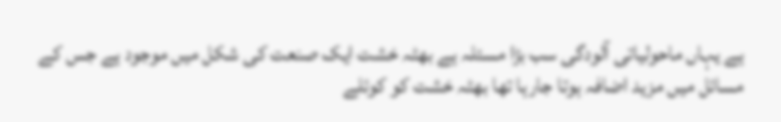ہے یہاں ماحولیاتی آلودگی سب بڑا مسئلہ ہے بھٹہ خشت ایک صنعت کی شکل میں موجود ہے جس کے مسائل میں مزید اضافہ ہوتا جارہا تھا بھٹہ خشت کو کوئلے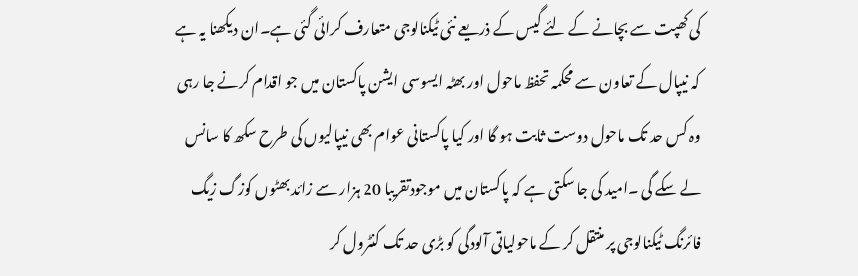کی کھپت سے بچانے کے لئے گیس کے ذریعے نئی ٹیکنالوجی متعارف کرائی گئی ہے۔ان دیکھنا یہ ہے کہ نیپال کے تعاون سے محکمہ تحفظ ماحول اور بھٹہ ایسوسی ایشن پاکستان میں جو اقدام کرنے جا رہی وہ کس حد تک ماحول دوست ثابت ہو گا اور کیا پاکستانی عوام بھی نیپالیوں کی طرح سکھ کا سانس لے سکے گی ۔امید کی جا سکتی ہے کہ پاکستان میں موجودتقریبا 20 ہزار سے زائد بھٹوں کوزگ زیگ فائرنگ ٹیکنالوجی پر منتقل کر کے ماحولیاتی آلودگی کو بڑی حد تک کنٹرول کر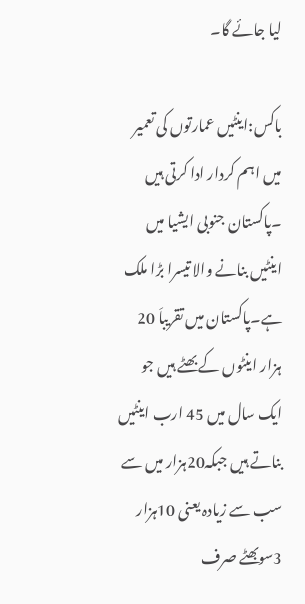لیا جائے گا۔

باکس:اینٹیں عمارتوں کی تعمیر میں اہم کردار ادا کرتی ہیں ۔پاکستان جنوبی ایشیا میں اینٹیں بنانے والا تیسرا بڑا ملک ہے۔پاکستان میں تقریباَ 20 ہزار اینٹوں کے بھٹے ہیں جو ایک سال میں 45 ارب اینٹیں بناتے ہیں جبکہ20ہزار میں سے سب سے زیادہ یعنی 10ہزار 3سوبھٹے صرف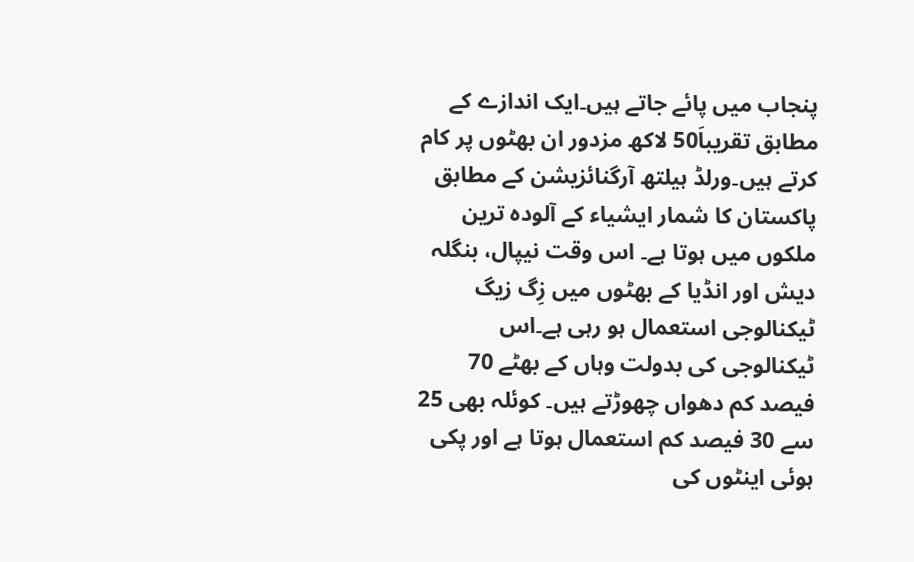پنجاب میں پائے جاتے ہیں۔ایک اندازے کے مطابق تقریباَ50 لاکھ مزدور ان بھٹوں پر کام کرتے ہیں۔ورلڈ ہیلتھ آرگنائزیشن کے مطابق پاکستان کا شمار ایشیاء کے آلودہ ترین ملکوں میں ہوتا ہے۔ اس وقت نیپال، بنگلہ دیش اور انڈیا کے بھٹوں میں زِگ زیگ ٹیکنالوجی استعمال ہو رہی ہے۔اس ٹیکنالوجی کی بدولت وہاں کے بھٹے 70 فیصد کم دھواں چھوڑتے ہیں۔ کوئلہ بھی 25 سے 30 فیصد کم استعمال ہوتا ہے اور پکی ہوئی اینٹوں کی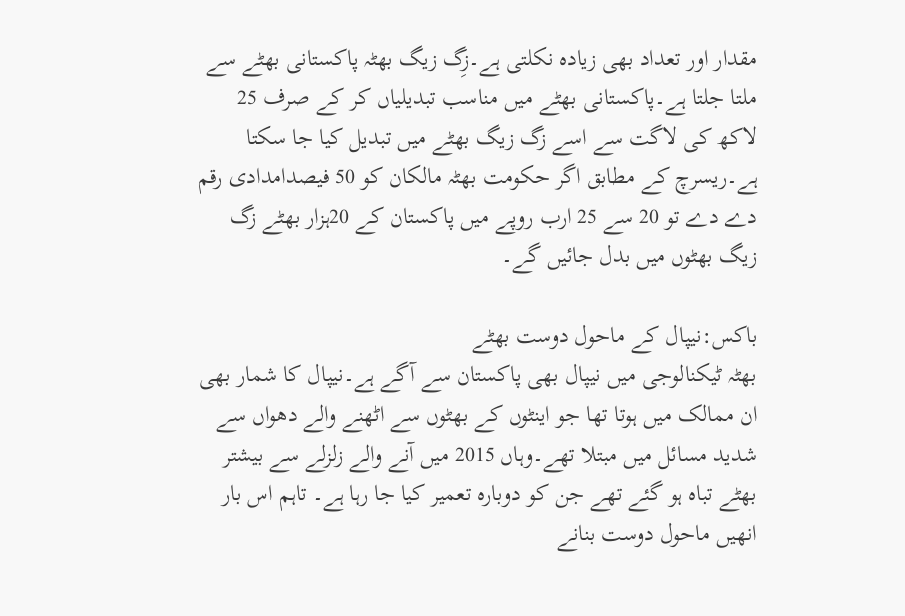مقدار اور تعداد بھی زیادہ نکلتی ہے۔زِگ زیگ بھٹہ پاکستانی بھٹے سے ملتا جلتا ہے۔پاکستانی بھٹے میں مناسب تبدیلیاں کر کے صرف 25 لاکھ کی لاگت سے اسے زگ زیگ بھٹے میں تبدیل کیا جا سکتا ہے۔ریسرچ کے مطابق اگر حکومت بھٹہ مالکان کو 50 فیصدامدادی رقم دے دے تو 20 سے 25 ارب روپے میں پاکستان کے 20ہزار بھٹے زگ زیگ بھٹوں میں بدل جائیں گے۔

باکس:نیپال کے ماحول دوست بھٹے
بھٹہ ٹیکنالوجی میں نیپال بھی پاکستان سے آگے ہے۔نیپال کا شمار بھی ان ممالک میں ہوتا تھا جو اینٹوں کے بھٹوں سے اٹھنے والے دھواں سے شدید مسائل میں مبتلا تھے۔وہاں 2015 میں آنے والے زلزلے سے بیشتر بھٹے تباہ ہو گئے تھے جن کو دوبارہ تعمیر کیا جا رہا ہے۔ تاہم اس بار انھیں ماحول دوست بنانے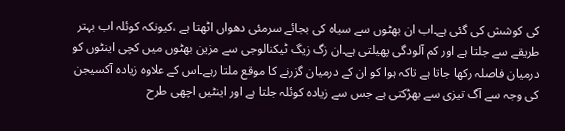کی کوشش کی گئی ہے۔اب ان بھٹوں سے سیاہ کی بجائے سرمئی دھواں اٹھتا ہے ،کیونکہ کوئلہ اب بہتر طریقے سے جلتا ہے اور کم آلودگی پھیلتی ہے۔ان زگ زیگ ٹیکنالوجی سے مزین بھٹوں میں کچی اینٹوں کو درمیان فاصلہ رکھا جاتا ہے تاکہ ہوا کو ان کے درمیان گزرنے کا موقع ملتا رہے۔اس کے علاوہ زیادہ آکسیجن کی وجہ سے آگ تیزی سے بھڑکتی ہے جس سے زیادہ کوئلہ جلتا ہے اور اینٹیں اچھی طرح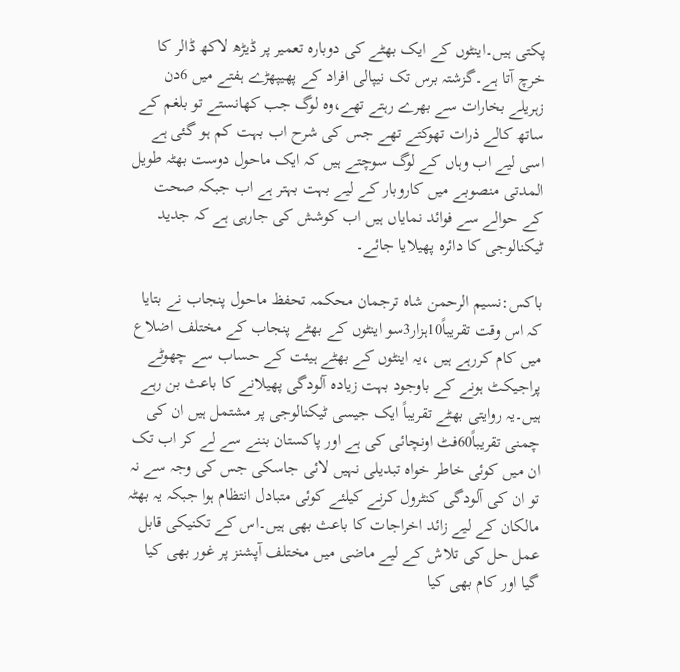پکتی ہیں۔اینٹوں کے ایک بھٹے کی دوبارہ تعمیر پر ڈیڑھ لاکھ ڈالر کا خرچ آتا ہے۔گزشتہ برس تک نیپالی افراد کے پھیپھڑے ہفتے میں 6دن زہریلے بخارات سے بھرے رہتے تھے،وہ لوگ جب کھانستے تو بلغم کے ساتھ کالے ذرات تھوکتے تھے جس کی شرح اب بہت کم ہو گئی ہے اسی لیے اب وہاں کے لوگ سوچتے ہیں کہ ایک ماحول دوست بھٹہ طویل المدتی منصوبے میں کاروبار کے لیے بہت بہتر ہے اب جبکہ صحت کے حوالے سے فوائد نمایاں ہیں اب کوشش کی جارہی ہے کہ جدید ٹیکنالوجی کا دائرہ پھیلایا جائے۔

باکس:نسیم الرحمن شاہ ترجمان محکمہ تحفظ ماحول پنجاب نے بتایا کہ اس وقت تقریباً10ہزار3سو اینٹوں کے بھٹے پنجاب کے مختلف اضلاع میں کام کررہے ہیں ،یہ اینٹوں کے بھٹے ہیئت کے حساب سے چھوٹے پراجیکٹ ہونے کے باوجود بہت زیادہ آلودگی پھیلانے کا باعث بن رہے ہیں۔یہ روایتی بھٹے تقریباً ایک جیسی ٹیکنالوجی پر مشتمل ہیں ان کی چمنی تقریباً60فٹ اونچائی کی ہے اور پاکستان بننے سے لے کر اب تک ان میں کوئی خاطر خواہ تبدیلی نہیں لائی جاسکی جس کی وجہ سے نہ تو ان کی آلودگی کنٹرول کرنے کیلئے کوئی متبادل انتظام ہوا جبکہ یہ بھٹہ مالکان کے لیے زائد اخراجات کا باعث بھی ہیں۔اس کے تکنیکی قابل عمل حل کی تلاش کے لیے ماضی میں مختلف آپشنز پر غور بھی کیا گیا اور کام بھی کیا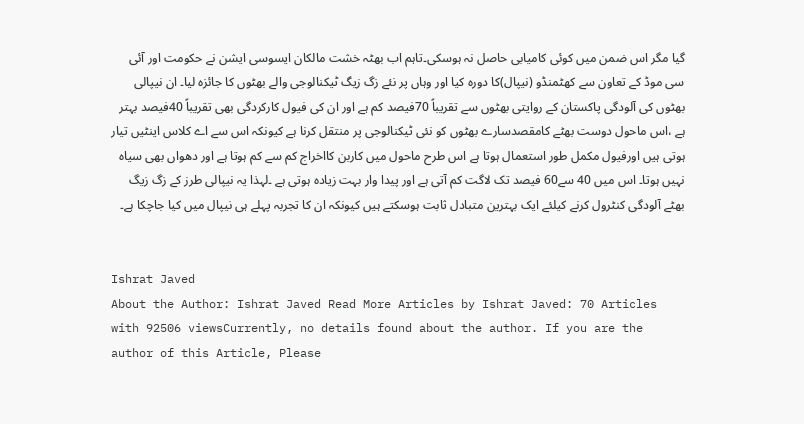گیا مگر اس ضمن میں کوئی کامیابی حاصل نہ ہوسکی۔تاہم اب بھٹہ خشت مالکان ایسوسی ایشن نے حکومت اور آئی سی موڈ کے تعاون سے کھٹمنڈو (نیپال)کا دورہ کیا اور وہاں پر نئے زگ زیگ ٹیکنالوجی والے بھٹوں کا جائزہ لیا۔ ان نیپالی بھٹوں کی آلودگی پاکستان کے روایتی بھٹوں سے تقریباً 70فیصد کم ہے اور ان کی فیول کارکردگی بھی تقریباً 40فیصد بہتر ہے ،اس ماحول دوست بھٹے کامقصدسارے بھٹوں کو نئی ٹیکنالوجی پر منتقل کرنا ہے کیونکہ اس سے اے کلاس اینٹیں تیار ہوتی ہیں اورفیول مکمل طور استعمال ہوتا ہے اس طرح ماحول میں کاربن کااخراج کم سے کم ہوتا ہے اور دھواں بھی سیاہ نہیں ہوتا۔ اس میں 40 سے60 فیصد تک لاگت کم آتی ہے اور پیدا وار بہت زیادہ ہوتی ہے ۔لہذا یہ نیپالی طرز کے زگ زیگ بھٹے آلودگی کنٹرول کرنے کیلئے ایک بہترین متبادل ثابت ہوسکتے ہیں کیونکہ ان کا تجربہ پہلے ہی نیپال میں کیا جاچکا ہے۔


Ishrat Javed
About the Author: Ishrat Javed Read More Articles by Ishrat Javed: 70 Articles with 92506 viewsCurrently, no details found about the author. If you are the author of this Article, Please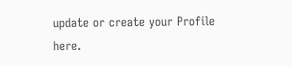update or create your Profile here.